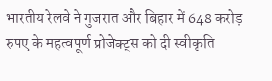भारतीय रेलवे ने गुजरात और बिहार में 648 करोड़ रुपए के महत्वपूर्ण प्रोजेक्ट्स को दी स्वीकृति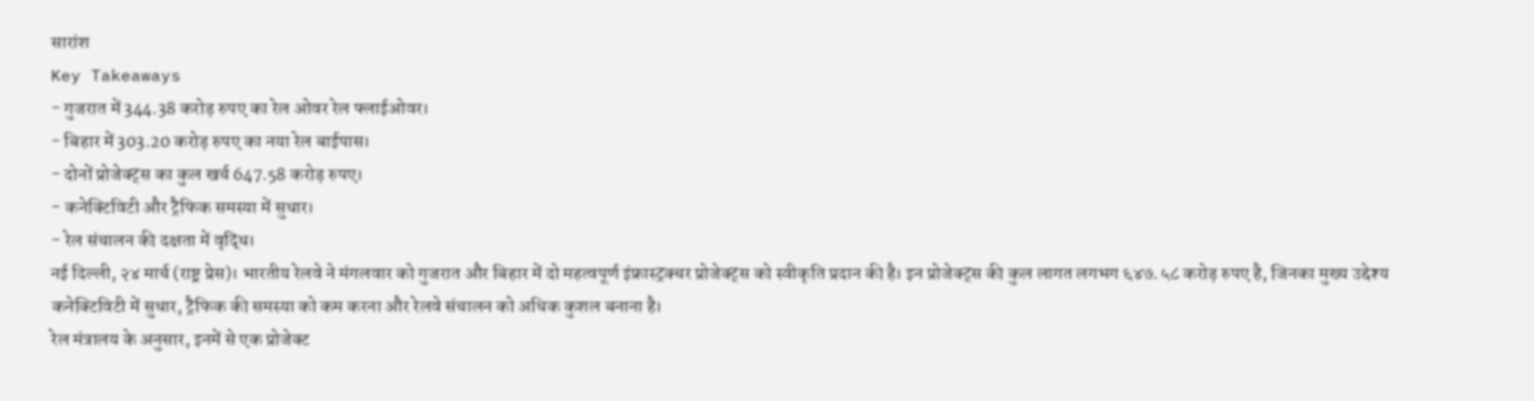सारांश
Key Takeaways
- गुजरात में 344.38 करोड़ रुपए का रेल ओवर रेल फ्लाईओवर।
- बिहार में 303.20 करोड़ रुपए का नया रेल बाईपास।
- दोनों प्रोजेक्ट्स का कुल खर्च 647.58 करोड़ रुपए।
- कनेक्टिविटी और ट्रैफिक समस्या में सुधार।
- रेल संचालन की दक्षता में वृद्धि।
नई दिल्ली, २४ मार्च (राष्ट्र प्रेस)। भारतीय रेलवे ने मंगलवार को गुजरात और बिहार में दो महत्वपूर्ण इंफ्रास्ट्रक्चर प्रोजेक्ट्स को स्वीकृति प्रदान की है। इन प्रोजेक्ट्स की कुल लागत लगभग ६४७.५८ करोड़ रुपए है, जिनका मुख्य उद्देश्य कनेक्टिविटी में सुधार, ट्रैफिक की समस्या को कम करना और रेलवे संचालन को अधिक कुशल बनाना है।
रेल मंत्रालय के अनुसार, इनमें से एक प्रोजेक्ट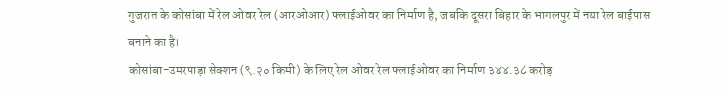गुजरात के कोसांबा में रेल ओवर रेल (आरओआर) फ्लाईओवर का निर्माण है, जबकि दूसरा बिहार के भागलपुर में नया रेल बाईपास बनाने का है।
कोसांबा-उमरपाड़ा सेक्शन (९.२० किमी) के लिए रेल ओवर रेल फ्लाईओवर का निर्माण ३४४.३८ करोड़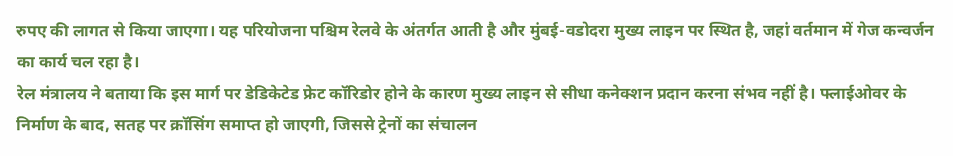रुपए की लागत से किया जाएगा। यह परियोजना पश्चिम रेलवे के अंतर्गत आती है और मुंबई-वडोदरा मुख्य लाइन पर स्थित है, जहां वर्तमान में गेज कन्वर्जन का कार्य चल रहा है।
रेल मंत्रालय ने बताया कि इस मार्ग पर डेडिकेटेड फ्रेट कॉरिडोर होने के कारण मुख्य लाइन से सीधा कनेक्शन प्रदान करना संभव नहीं है। फ्लाईओवर के निर्माण के बाद, सतह पर क्रॉसिंग समाप्त हो जाएगी, जिससे ट्रेनों का संचालन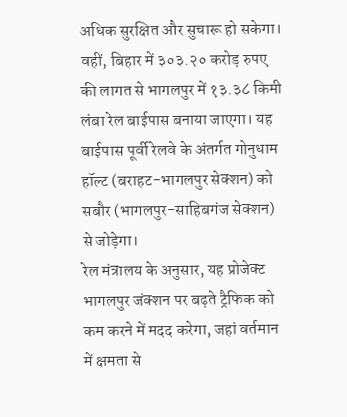अधिक सुरक्षित और सुचारू हो सकेगा।
वहीं, बिहार में ३०३.२० करोड़ रुपए की लागत से भागलपुर में १३.३८ किमी लंबा रेल बाईपास बनाया जाएगा। यह बाईपास पूर्वी रेलवे के अंतर्गत गोनुधाम हॉल्ट (बराहट-भागलपुर सेक्शन) को सबौर (भागलपुर-साहिबगंज सेक्शन) से जोड़ेगा।
रेल मंत्रालय के अनुसार, यह प्रोजेक्ट भागलपुर जंक्शन पर बढ़ते ट्रैफिक को कम करने में मदद करेगा, जहां वर्तमान में क्षमता से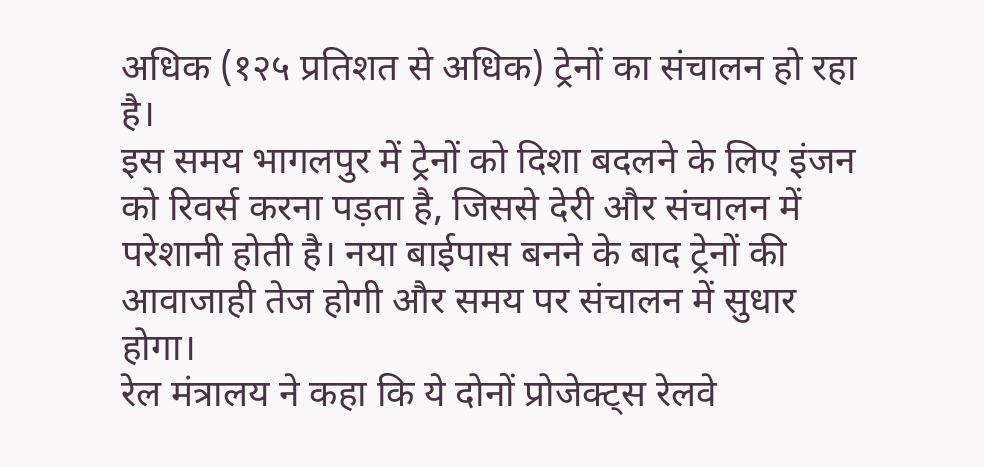अधिक (१२५ प्रतिशत से अधिक) ट्रेनों का संचालन हो रहा है।
इस समय भागलपुर में ट्रेनों को दिशा बदलने के लिए इंजन को रिवर्स करना पड़ता है, जिससे देरी और संचालन में परेशानी होती है। नया बाईपास बनने के बाद ट्रेनों की आवाजाही तेज होगी और समय पर संचालन में सुधार होगा।
रेल मंत्रालय ने कहा कि ये दोनों प्रोजेक्ट्स रेलवे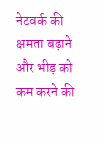नेटवर्क की क्षमता बढ़ाने और भीड़ को कम करने की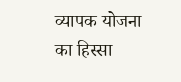व्यापक योजना का हिस्सा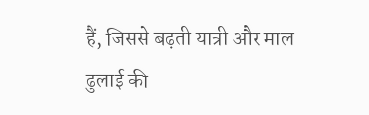हैं, जिससे बढ़ती यात्री और माल ढुलाई की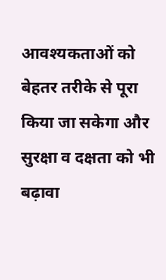आवश्यकताओं को बेहतर तरीके से पूरा किया जा सकेगा और सुरक्षा व दक्षता को भी बढ़ावा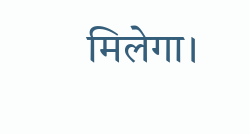मिलेगा।